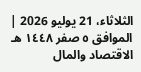الثلاثاء، 21 يوليو 2026 | الموافق ٥ صفر ١٤٤٨ هـ
الاقتصاد والمال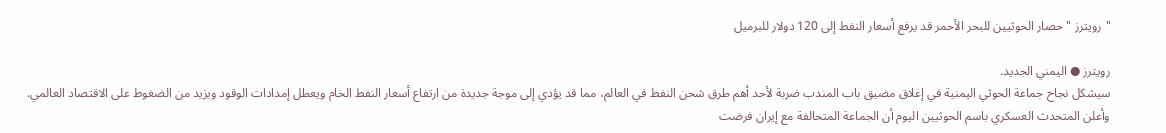"رويترز "حصار الحوثيين للبحر الأحمر قد يرفع أسعار النفط إلى 120 دولار للبرميل

رويترز ● اليمني الجديد.
سيشكل نجاح جماعة الحوثي اليمنية في إغلاق مضيق باب المندب ضربة لأحد أهم طرق ‌شحن النفط في العالم، مما قد يؤدي إلى موجة جديدة من ارتفاع أسعار النفط الخام ويعطل إمدادات الوقود ويزيد من الضغوط على الاقتصاد العالمي.
وأعلن المتحدث العسكري باسم الحوثيين اليوم أن الجماعة المتحالفة مع إيران فرضت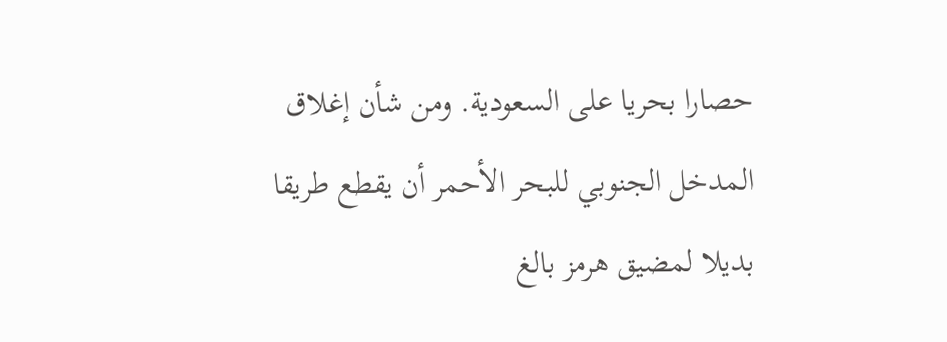حصارا بحريا على السعودية. ومن شأن إغلاق المدخل الجنوبي للبحر الأحمر أن يقطع طريقا بديلا لمضيق هرمز بالغ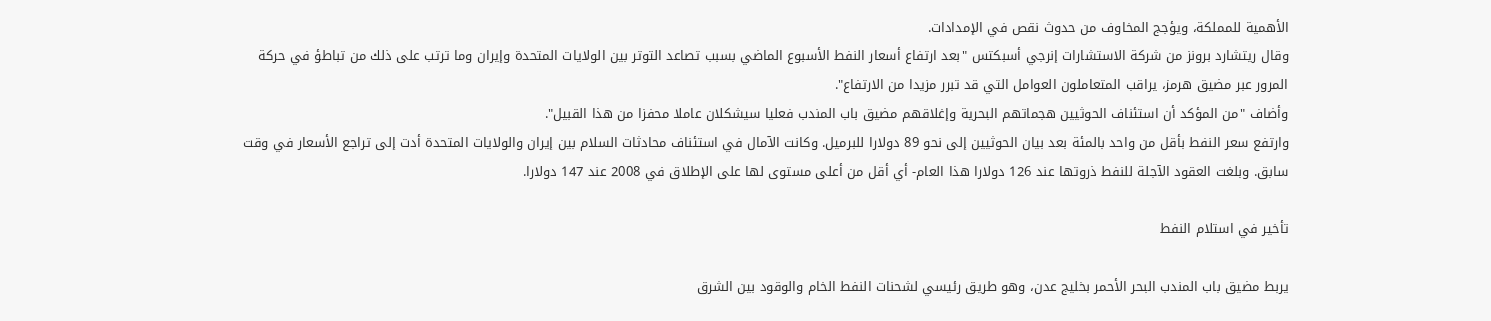الأهمية للمملكة، ويؤجج المخاوف من حدوث نقص في الإمدادات.
وقال ريتشارد برونز من شركة الاستشارات إنرجي أسبكتس "بعد ارتفاع أسعار النفط الأسبوع الماضي بسبب تصاعد التوتر بين الولايات المتحدة وإيران وما ترتب على ذلك من تباطؤ في حركة المرور عبر مضيق هرمز، يراقب المتعاملون العوامل التي قد تبرر مزيدا من الارتفاع".
وأضاف "من المؤكد أن استئناف الحوثيين هجماتهم البحرية وإغلاقهم مضيق باب المندب فعليا سيشكلان عاملا محفزا من هذا القبيل".
وارتفع سعر النفط بأقل من واحد بالمئة بعد بيان الحوثيين إلى نحو 89 دولارا للبرميل. وكانت الآمال في استئناف محادثات السلام بين إيران والولايات المتحدة أدت إلى تراجع الأسعار في وقت سابق. وبلغت العقود الآجلة للنفط ذروتها عند 126 دولارا هذا العام- أي أقل من أعلى مستوى لها على الإطلاق في 2008 عند 147 دولارا.

تأخير في استلام النفط

يربط مضيق باب المندب البحر الأحمر بخليج عدن، وهو طريق رئيسي لشحنات النفط الخام والوقود بين الشرق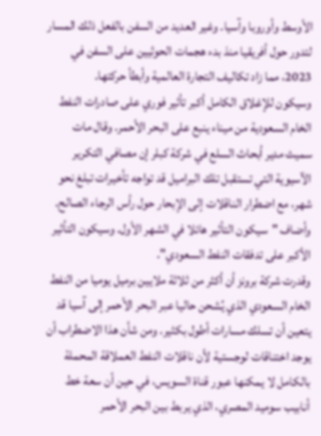الأوسط وأوروبا وآسيا. وغير العديد من السفن بالفعل ذلك المسار لتدور حول أفريقيا منذ بدء هجمات الحوثيين على السفن في 2023، مما زاد تكاليف التجارة العالمية وأبطأ حركتها.
وسيكون للإغلاق الكامل أكبر تأثير فوري على صادرات النفط الخام السعودية من ميناء ينبع على البحر الأحمر. وقال مات سميث مدير أبحاث السلع في شركة كبلر إن مصافي التكرير الآسيوية ‌التي تستقبل تلك البراميل قد تواجه تأخيرات تبلغ نحو شهر، مع اضطرار الناقلات إلى الإبحار حول رأس الرجاء الصالح.
وأضاف "سيكون التأثير هائلا في الشهر الأول. وسيكون التأثير الأكبر على تدفقات النفط السعودي".
وقدرت شركة برونز أن أكثر من ثلاثة ملايين برميل يوميا من النفط الخام السعودي الذي يُشحن حاليا عبر البحر الأحمر إلى آسيا قد يتعين أن تسلك مسارات أطول بكثير. ومن شأن هذا الاضطراب أن يوجد اختناقات لوجستية لأن ناقلات النفط العملاقة المحملة بالكامل لا يمكنها عبور قناة السويس، في حين أن سعة خط أنابيب سوميد المصري، الذي يربط بين البحر الأحمر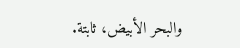والبحر الأبيض، ثابتة.